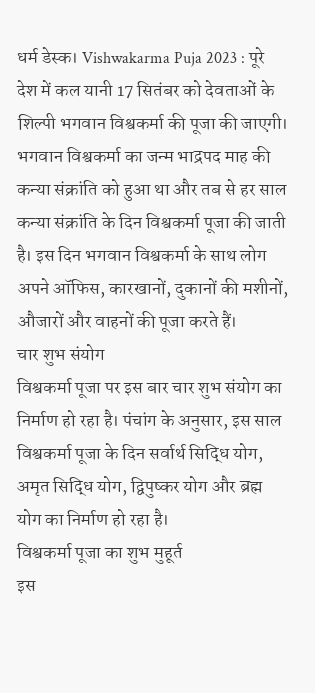धर्म डेस्क। Vishwakarma Puja 2023 : पूरे देश में कल यानी 17 सितंबर को देवताओं के शिल्पी भगवान विश्वकर्मा की पूजा की जाएगी। भगवान विश्वकर्मा का जन्म भाद्रपद माह की कन्या संक्रांति को हुआ था और तब से हर साल कन्या संक्रांति के दिन विश्वकर्मा पूजा की जाती है। इस दिन भगवान विश्वकर्मा के साथ लोग अपने ऑफिस, कारखानों, दुकानों की मशीनों, औजारों और वाहनों की पूजा करते हैं।
चार शुभ संयोग
विश्वकर्मा पूजा पर इस बार चार शुभ संयोग का निर्माण हो रहा है। पंचांग के अनुसार, इस साल विश्वकर्मा पूजा के दिन सर्वार्थ सिद्धि योग, अमृत सिद्धि योग, द्विपुष्कर योग और ब्रह्म योग का निर्माण हो रहा है।
विश्वकर्मा पूजा का शुभ मुहूर्त
इस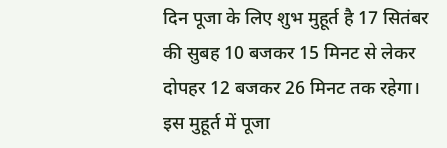दिन पूजा के लिए शुभ मुहूर्त है 17 सितंबर की सुबह 10 बजकर 15 मिनट से लेकर दोपहर 12 बजकर 26 मिनट तक रहेगा। इस मुहूर्त में पूजा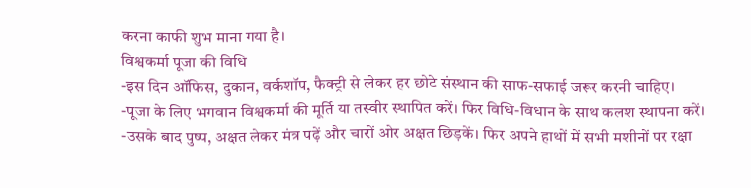करना काफी शुभ माना गया है।
विश्वकर्मा पूजा की विधि
-इस दिन ऑफिस, दुकान, वर्कशॉप, फैक्ट्री से लेकर हर छोटे संस्थान की साफ-सफाई जरूर करनी चाहिए।
-पूजा के लिए भगवान विश्वकर्मा की मूर्ति या तस्वीर स्थापित करें। फिर विधि-विधान के साथ कलश स्थापना करें।
-उसके बाद पुष्प, अक्षत लेकर मंत्र पढ़ें और चारों ओर अक्षत छिड़कें। फिर अपने हाथों में सभी मशीनों पर रक्षा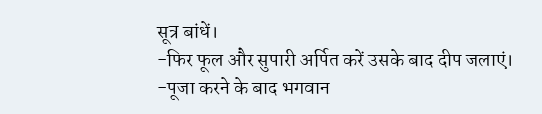सूत्र बांधें।
-फिर फूल और सुपारी अर्पित करें उसके बाद दीप जलाएं।
-पूजा करने के बाद भगवान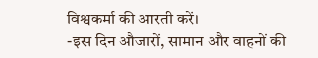विश्वकर्मा की आरती करें।
-इस दिन औजारों, सामान और वाहनों की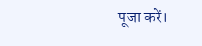पूजा करें।